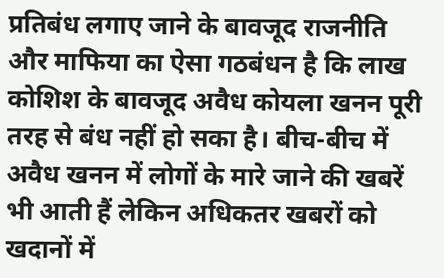प्रतिबंध लगाए जाने के बावजूद राजनीति और माफिया का ऐसा गठबंधन है कि लाख कोशिश के बावजूद अवैध कोयला खनन पूरी तरह से बंध नहीं हो सका है। बीच-बीच में अवैध खनन में लोगों के मारे जाने की खबरें भी आती हैं लेकिन अधिकतर खबरों को खदानों में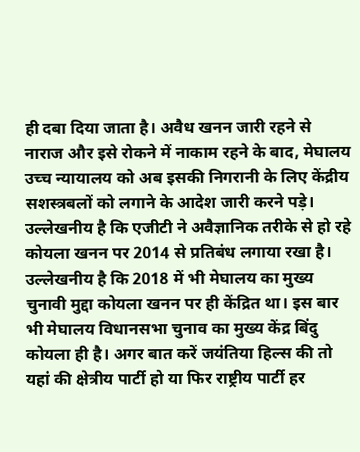ही दबा दिया जाता है। अवैध खनन जारी रहने से नाराज और इसे रोकने में नाकाम रहने के बाद, मेघालय उच्च न्यायालय को अब इसकी निगरानी के लिए केंद्रीय सशस्त्रबलों को लगाने के आदेश जारी करने पड़े।
उल्लेखनीय है कि एजीटी ने अवैज्ञानिक तरीके से हो रहे कोयला खनन पर 2014 से प्रतिबंध लगाया रखा है। उल्लेखनीय है कि 2018 में भी मेघालय का मुख्य चुनावी मुद्दा कोयला खनन पर ही केंद्रित था। इस बार भी मेघालय विधानसभा चुनाव का मुख्य केंद्र बिंदु कोयला ही है। अगर बात करें जयंतिया हिल्स की तो यहां की क्षेत्रीय पार्टी हो या फिर राष्ट्रीय पार्टी हर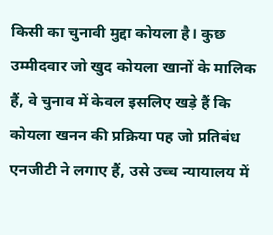किसी का चुनावी मुद्दा कोयला है। कुछ उम्मीदवार जो खुद कोयला खानों के मालिक हैं, वे चुनाव में केवल इसलिए खड़े हैं कि कोयला खनन की प्रक्रिया पह जो प्रतिबंध एनजीटी ने लगाए हैं, उसे उच्च न्यायालय में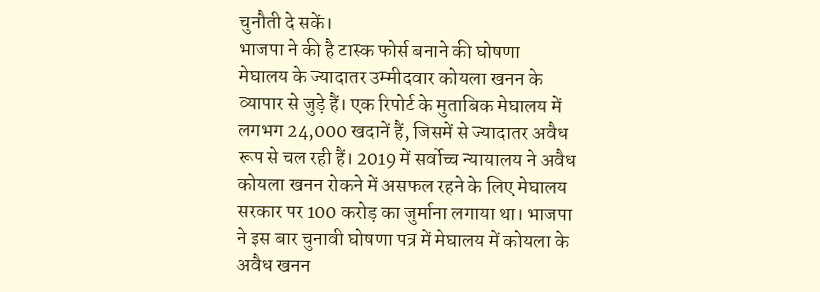चुनौती दे सकें।
भाजपा ने की है टास्क फोर्स बनाने की घोषणा
मेघालय के ज्यादातर उम्मीदवार कोयला खनन के व्यापार से जुड़े हैं। एक रिपोर्ट के मुताबिक मेघालय में लगभग 24,000 खदानें हैं, जिसमें से ज्यादातर अवैध रूप से चल रही हैं। 2019 में सर्वोच्च न्यायालय ने अवैध कोयला खनन रोकने में असफल रहने के लिए मेघालय सरकार पर 100 करोड़ का जुर्माना लगाया था। भाजपा ने इस बार चुनावी घोषणा पत्र में मेघालय में कोयला के अवैध खनन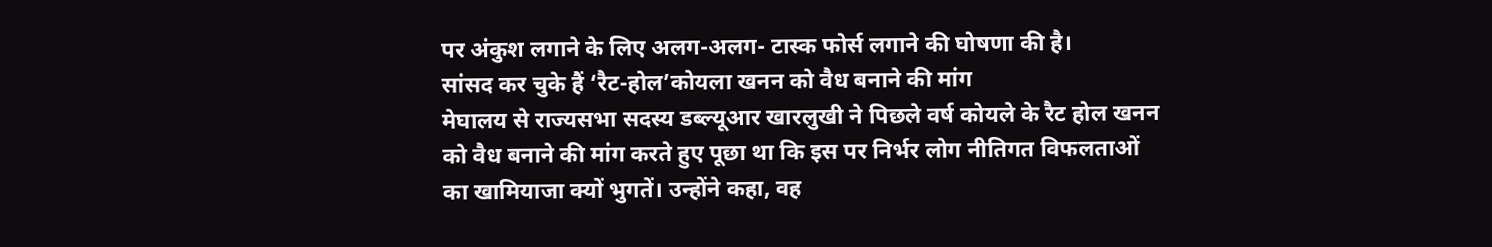पर अंकुश लगाने के लिए अलग-अलग- टास्क फोर्स लगाने की घोषणा की है।
सांसद कर चुके हैं ‘रैट-होल’कोयला खनन को वैध बनाने की मांग
मेघालय से राज्यसभा सदस्य डब्ल्यूआर खारलुखी ने पिछले वर्ष कोयले के रैट होल खनन को वैध बनाने की मांग करते हुए पूछा था कि इस पर निर्भर लोग नीतिगत विफलताओं का खामियाजा क्यों भुगतें। उन्होंने कहा, वह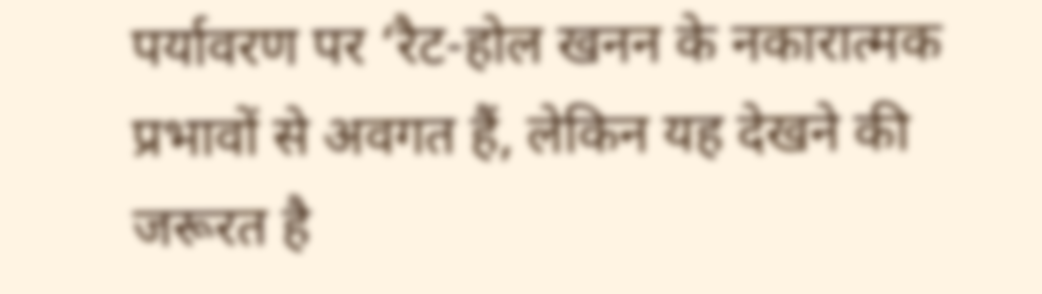पर्यावरण पर ‘रैट-होल खनन के नकारात्मक प्रभावों से अवगत हैं, लेकिन यह देखने की जरूरत है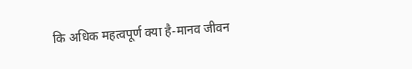कि अधिक महत्वपूर्ण क्या है-मानव जीवन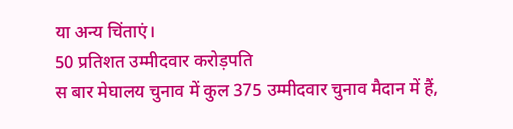या अन्य चिंताएं।
50 प्रतिशत उम्मीदवार करोड़पति
स बार मेघालय चुनाव में कुल 375 उम्मीदवार चुनाव मैदान में हैं,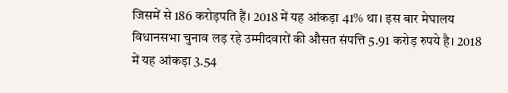जिसमें से 186 करोड़पति हैं। 2018 में यह आंकड़ा 41% था। इस बार मेघालय विधानसभा चुनाव लड़ रहे उम्मीदवारों की औसत संपत्ति 5.91 करोड़ रुपये है। 2018 में यह आंकड़ा 3.54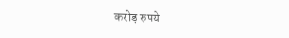करोड़ रुपये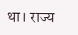था। राज्य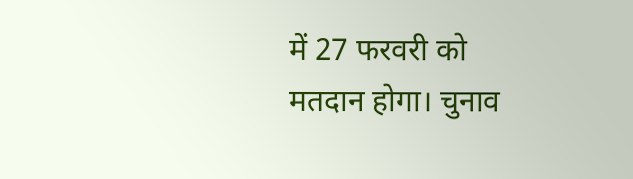में 27 फरवरी को मतदान होगा। चुनाव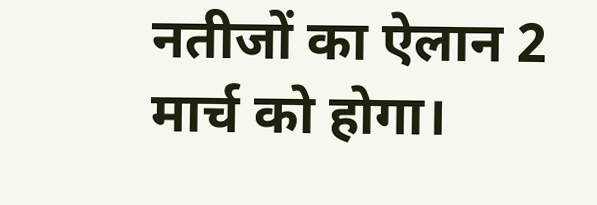नतीजों का ऐलान 2 मार्च को होगा।